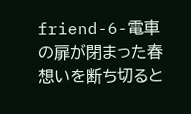friend-6-電車の扉が閉まった春 想いを断ち切ると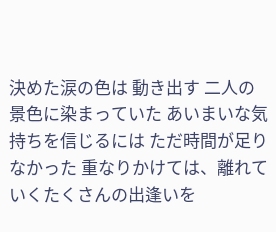決めた涙の色は 動き出す 二人の景色に染まっていた あいまいな気持ちを信じるには ただ時間が足りなかった 重なりかけては、離れていくたくさんの出逢いを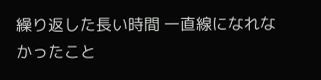繰り返した長い時間 一直線になれなかったこと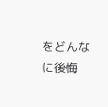をどんなに後悔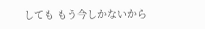しても もう今しかないから